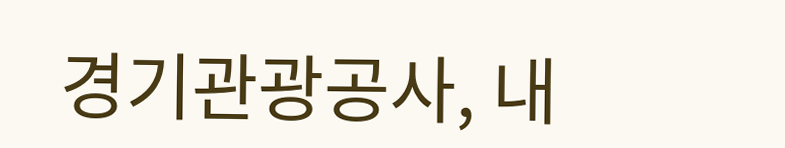경기관광공사, 내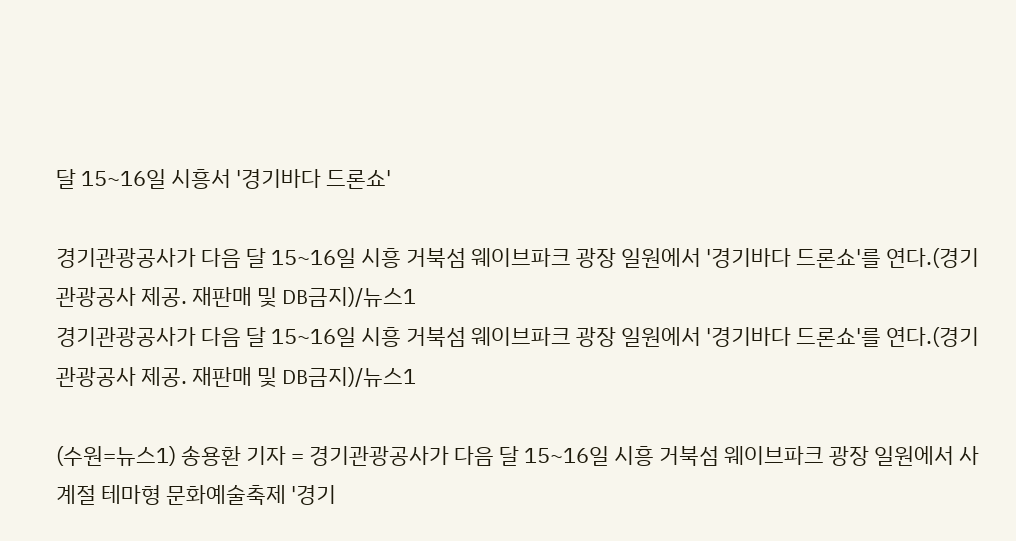달 15~16일 시흥서 '경기바다 드론쇼'

경기관광공사가 다음 달 15~16일 시흥 거북섬 웨이브파크 광장 일원에서 '경기바다 드론쇼'를 연다.(경기관광공사 제공. 재판매 및 DB금지)/뉴스1
경기관광공사가 다음 달 15~16일 시흥 거북섬 웨이브파크 광장 일원에서 '경기바다 드론쇼'를 연다.(경기관광공사 제공. 재판매 및 DB금지)/뉴스1

(수원=뉴스1) 송용환 기자 = 경기관광공사가 다음 달 15~16일 시흥 거북섬 웨이브파크 광장 일원에서 사계절 테마형 문화예술축제 '경기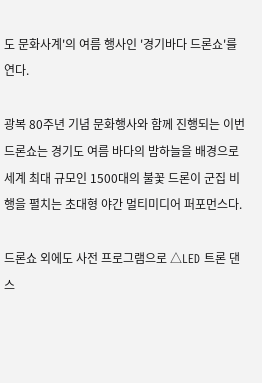도 문화사계'의 여름 행사인 '경기바다 드론쇼'를 연다.

광복 80주년 기념 문화행사와 함께 진행되는 이번 드론쇼는 경기도 여름 바다의 밤하늘을 배경으로 세계 최대 규모인 1500대의 불꽃 드론이 군집 비행을 펼치는 초대형 야간 멀티미디어 퍼포먼스다.

드론쇼 외에도 사전 프로그램으로 △LED 트론 댄스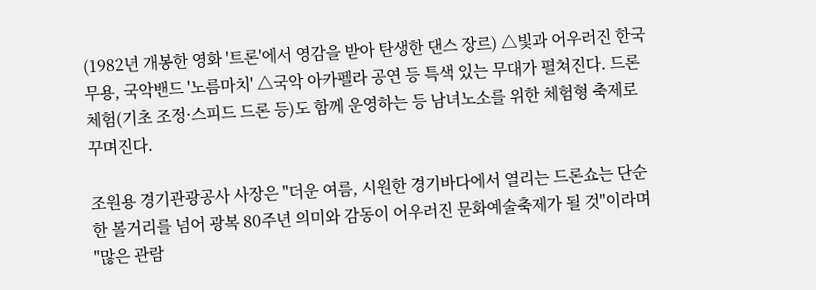(1982년 개봉한 영화 '트론'에서 영감을 받아 탄생한 댄스 장르) △빛과 어우러진 한국무용, 국악밴드 '노름마치' △국악 아카펠라 공연 등 특색 있는 무대가 펼쳐진다. 드론 체험(기초 조정·스피드 드론 등)도 함께 운영하는 등 남녀노소를 위한 체험형 축제로 꾸며진다.

조원용 경기관광공사 사장은 "더운 여름, 시원한 경기바다에서 열리는 드론쇼는 단순한 볼거리를 넘어 광복 80주년 의미와 감동이 어우러진 문화예술축제가 될 것"이라며 "많은 관람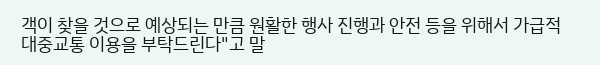객이 찾을 것으로 예상되는 만큼 원활한 행사 진행과 안전 등을 위해서 가급적 대중교통 이용을 부탁드린다"고 말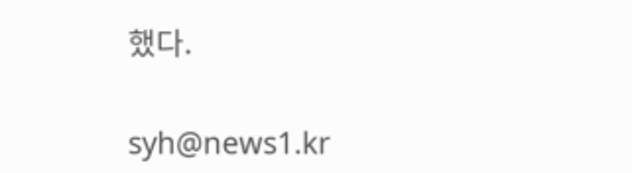했다.

syh@news1.kr